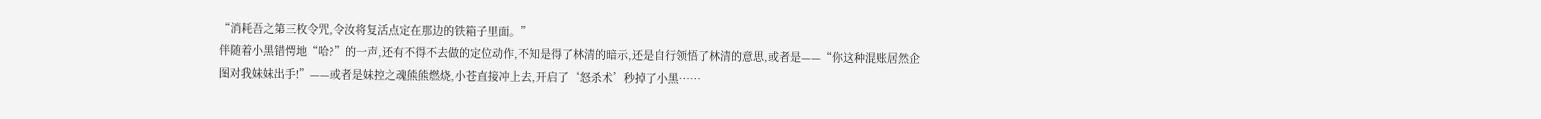“消耗吾之第三枚令咒,令汝将复活点定在那边的铁箱子里面。”
伴随着小黑错愕地“哈?”的一声,还有不得不去做的定位动作,不知是得了林清的暗示,还是自行领悟了林清的意思,或者是——“你这种混账居然企图对我妹妹出手!”——或者是妹控之魂熊熊燃烧,小苍直接冲上去,开启了‘怒杀术’秒掉了小黑……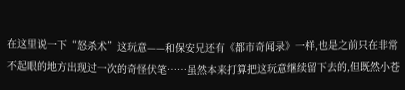在这里说一下“怒杀术”这玩意——和保安兄还有《都市奇闻录》一样,也是之前只在非常不起眼的地方出现过一次的奇怪伏笔……虽然本来打算把这玩意继续留下去的,但既然小苍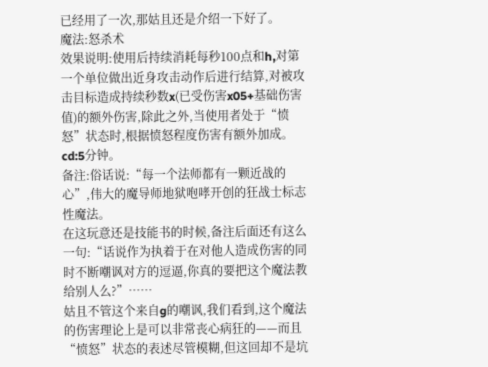已经用了一次,那姑且还是介绍一下好了。
魔法:怒杀术
效果说明:使用后持续消耗每秒100点和h,对第一个单位做出近身攻击动作后进行结算,对被攻击目标造成持续秒数x(已受伤害x05+基础伤害值)的额外伤害,除此之外,当使用者处于“愤怒”状态时,根据愤怒程度伤害有额外加成。cd:5分钟。
备注:俗话说:“每一个法师都有一颗近战的心”,伟大的魔导师地狱咆哮开创的狂战士标志性魔法。
在这玩意还是技能书的时候,备注后面还有这么一句:“话说作为执着于在对他人造成伤害的同时不断嘲讽对方的逗逼,你真的要把这个魔法教给别人么?”……
姑且不管这个来自g的嘲讽,我们看到,这个魔法的伤害理论上是可以非常丧心病狂的——而且“愤怒”状态的表述尽管模糊,但这回却不是坑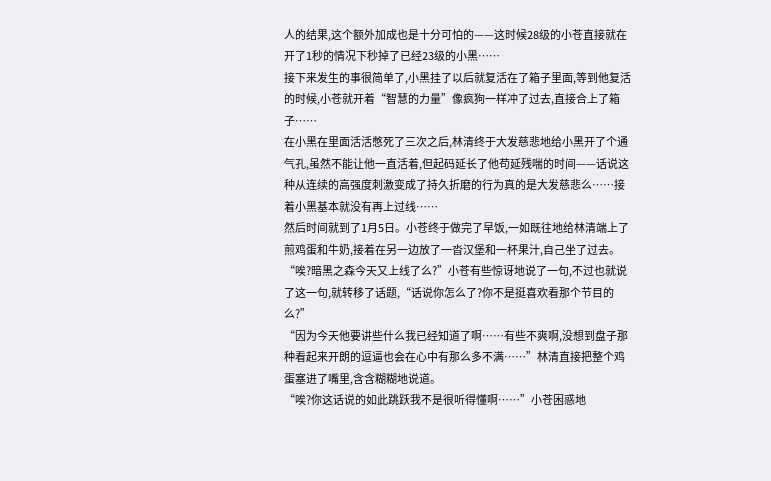人的结果,这个额外加成也是十分可怕的——这时候28级的小苍直接就在开了1秒的情况下秒掉了已经23级的小黑……
接下来发生的事很简单了,小黑挂了以后就复活在了箱子里面,等到他复活的时候,小苍就开着“智慧的力量”像疯狗一样冲了过去,直接合上了箱子……
在小黑在里面活活憋死了三次之后,林清终于大发慈悲地给小黑开了个通气孔,虽然不能让他一直活着,但起码延长了他苟延残喘的时间——话说这种从连续的高强度刺激变成了持久折磨的行为真的是大发慈悲么……接着小黑基本就没有再上过线……
然后时间就到了1月5日。小苍终于做完了早饭,一如既往地给林清端上了煎鸡蛋和牛奶,接着在另一边放了一沓汉堡和一杯果汁,自己坐了过去。
“唉?暗黑之森今天又上线了么?”小苍有些惊讶地说了一句,不过也就说了这一句,就转移了话题,“话说你怎么了?你不是挺喜欢看那个节目的么?”
“因为今天他要讲些什么我已经知道了啊……有些不爽啊,没想到盘子那种看起来开朗的逗逼也会在心中有那么多不满……”林清直接把整个鸡蛋塞进了嘴里,含含糊糊地说道。
“唉?你这话说的如此跳跃我不是很听得懂啊……”小苍困惑地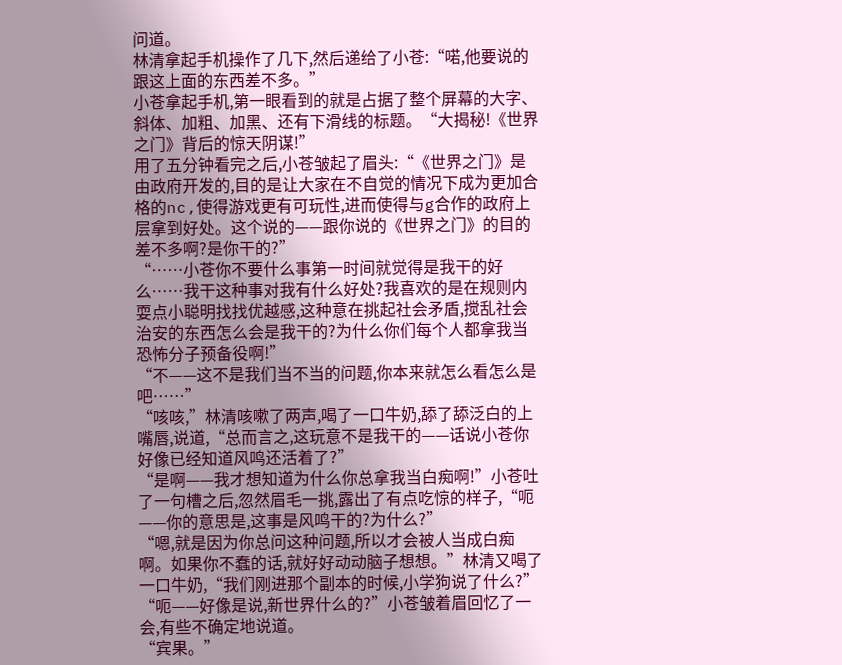问道。
林清拿起手机操作了几下,然后递给了小苍:“喏,他要说的跟这上面的东西差不多。”
小苍拿起手机,第一眼看到的就是占据了整个屏幕的大字、斜体、加粗、加黑、还有下滑线的标题。“大揭秘!《世界之门》背后的惊天阴谋!”
用了五分钟看完之后,小苍皱起了眉头:“《世界之门》是由政府开发的,目的是让大家在不自觉的情况下成为更加合格的nc,使得游戏更有可玩性,进而使得与g合作的政府上层拿到好处。这个说的——跟你说的《世界之门》的目的差不多啊?是你干的?”
“……小苍你不要什么事第一时间就觉得是我干的好么……我干这种事对我有什么好处?我喜欢的是在规则内耍点小聪明找找优越感,这种意在挑起社会矛盾,搅乱社会治安的东西怎么会是我干的?为什么你们每个人都拿我当恐怖分子预备役啊!”
“不——这不是我们当不当的问题,你本来就怎么看怎么是吧……”
“咳咳,”林清咳嗽了两声,喝了一口牛奶,舔了舔泛白的上嘴唇,说道,“总而言之,这玩意不是我干的——话说小苍你好像已经知道风鸣还活着了?”
“是啊——我才想知道为什么你总拿我当白痴啊!”小苍吐了一句槽之后,忽然眉毛一挑,露出了有点吃惊的样子,“呃——你的意思是,这事是风鸣干的?为什么?”
“嗯,就是因为你总问这种问题,所以才会被人当成白痴啊。如果你不蠢的话,就好好动动脑子想想。”林清又喝了一口牛奶,“我们刚进那个副本的时候,小学狗说了什么?”
“呃——好像是说,新世界什么的?”小苍皱着眉回忆了一会,有些不确定地说道。
“宾果。”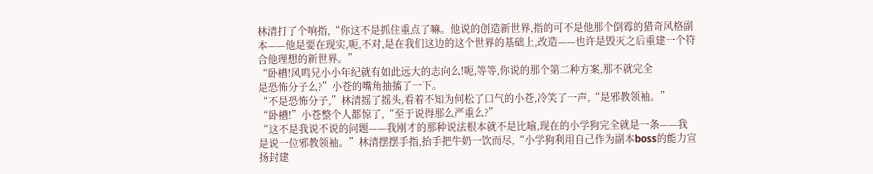林清打了个响指,“你这不是抓住重点了嘛。他说的创造新世界,指的可不是他那个倒霉的猎奇风格副本——他是要在现实,呃,不对,是在我们这边的这个世界的基础上,改造——也许是毁灭之后重建一个符合他理想的新世界。”
“卧槽!风鸣兄小小年纪就有如此远大的志向么!呃,等等,你说的那个第二种方案,那不就完全
是恐怖分子么?”小苍的嘴角抽搐了一下。
“不是恐怖分子,”林清摇了摇头,看着不知为何松了口气的小苍,冷笑了一声,“是邪教领袖。”
“卧槽!”小苍整个人都惊了,“至于说得那么严重么?”
“这不是我说不说的问题——我刚才的那种说法根本就不是比喻,现在的小学狗完全就是一条——我是说一位邪教领袖。”林清摆摆手指,抬手把牛奶一饮而尽,“小学狗利用自己作为副本boss的能力宣扬封建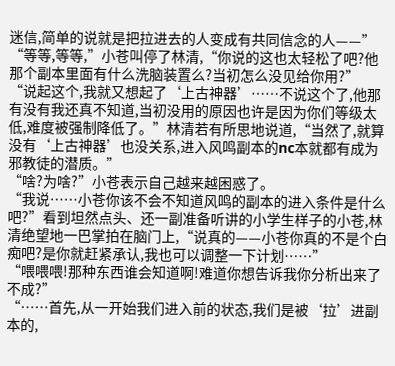迷信,简单的说就是把拉进去的人变成有共同信念的人——”
“等等,等等,”小苍叫停了林清,“你说的这也太轻松了吧?他那个副本里面有什么洗脑装置么?当初怎么没见给你用?”
“说起这个,我就又想起了‘上古神器’……不说这个了,他那有没有我还真不知道,当初没用的原因也许是因为你们等级太低,难度被强制降低了。”林清若有所思地说道,“当然了,就算没有‘上古神器’也没关系,进入风鸣副本的nc本就都有成为邪教徒的潜质。”
“啥?为啥?”小苍表示自己越来越困惑了。
“我说……小苍你该不会不知道风鸣的副本的进入条件是什么吧?”看到坦然点头、还一副准备听讲的小学生样子的小苍,林清绝望地一巴掌拍在脑门上,“说真的——小苍你真的不是个白痴吧?是你就赶紧承认,我也可以调整一下计划……”
“喂喂喂!那种东西谁会知道啊!难道你想告诉我你分析出来了不成?”
“……首先,从一开始我们进入前的状态,我们是被‘拉’进副本的,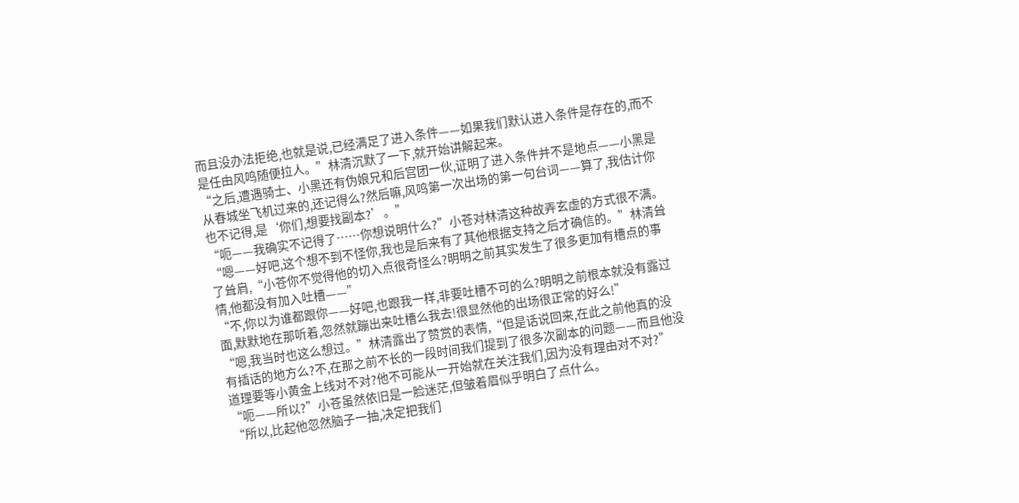而且没办法拒绝,也就是说,已经满足了进入条件——如果我们默认进入条件是存在的,而不是任由风鸣随便拉人。”林清沉默了一下,就开始讲解起来。
“之后,遭遇骑士、小黑还有伪娘兄和后宫团一伙,证明了进入条件并不是地点——小黑是从春城坐飞机过来的,还记得么?然后嘛,风鸣第一次出场的第一句台词——算了,我估计你也不记得,是‘你们,想要找副本?’。”
“呃——我确实不记得了……你想说明什么?”小苍对林清这种故弄玄虚的方式很不满。
“嗯——好吧,这个想不到不怪你,我也是后来有了其他根据支持之后才确信的。”林清耸了耸肩,“小苍你不觉得他的切入点很奇怪么?明明之前其实发生了很多更加有槽点的事情,他都没有加入吐槽——”
“不,你以为谁都跟你——好吧,也跟我一样,非要吐槽不可的么?明明之前根本就没有露过面,默默地在那听着,忽然就蹦出来吐槽么我去!很显然他的出场很正常的好么!”
“嗯,我当时也这么想过。”林清露出了赞赏的表情,“但是话说回来,在此之前他真的没有插话的地方么?不,在那之前不长的一段时间我们提到了很多次副本的问题——而且他没道理要等小黄金上线对不对?他不可能从一开始就在关注我们,因为没有理由对不对?”
“呃——所以?”小苍虽然依旧是一脸迷茫,但皱着眉似乎明白了点什么。
“所以,比起他忽然脑子一抽,决定把我们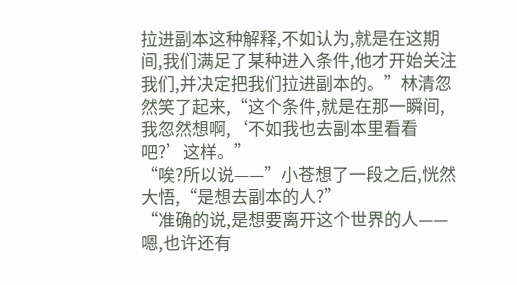拉进副本这种解释,不如认为,就是在这期间,我们满足了某种进入条件,他才开始关注我们,并决定把我们拉进副本的。”林清忽然笑了起来,“这个条件,就是在那一瞬间,我忽然想啊,‘不如我也去副本里看看吧?’这样。”
“唉?所以说——”小苍想了一段之后,恍然大悟,“是想去副本的人?”
“准确的说,是想要离开这个世界的人——嗯,也许还有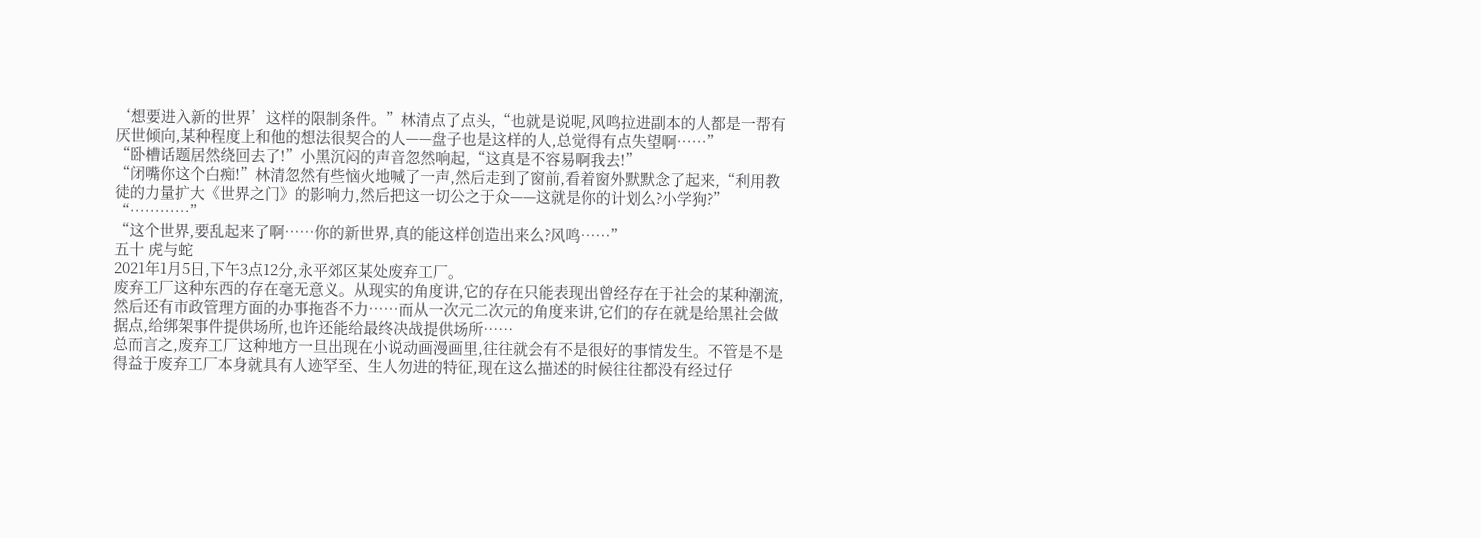‘想要进入新的世界’这样的限制条件。”林清点了点头,“也就是说呢,风鸣拉进副本的人都是一帮有厌世倾向,某种程度上和他的想法很契合的人——盘子也是这样的人,总觉得有点失望啊……”
“卧槽话题居然绕回去了!”小黑沉闷的声音忽然响起,“这真是不容易啊我去!”
“闭嘴你这个白痴!”林清忽然有些恼火地喊了一声,然后走到了窗前,看着窗外默默念了起来,“利用教徒的力量扩大《世界之门》的影响力,然后把这一切公之于众——这就是你的计划么?小学狗?”
“…………”
“这个世界,要乱起来了啊……你的新世界,真的能这样创造出来么?风鸣……”
五十 虎与蛇
2021年1月5日,下午3点12分,永平郊区某处废弃工厂。
废弃工厂这种东西的存在毫无意义。从现实的角度讲,它的存在只能表现出曾经存在于社会的某种潮流,然后还有市政管理方面的办事拖沓不力……而从一次元二次元的角度来讲,它们的存在就是给黑社会做据点,给绑架事件提供场所,也许还能给最终决战提供场所……
总而言之,废弃工厂这种地方一旦出现在小说动画漫画里,往往就会有不是很好的事情发生。不管是不是得益于废弃工厂本身就具有人迹罕至、生人勿进的特征,现在这么描述的时候往往都没有经过仔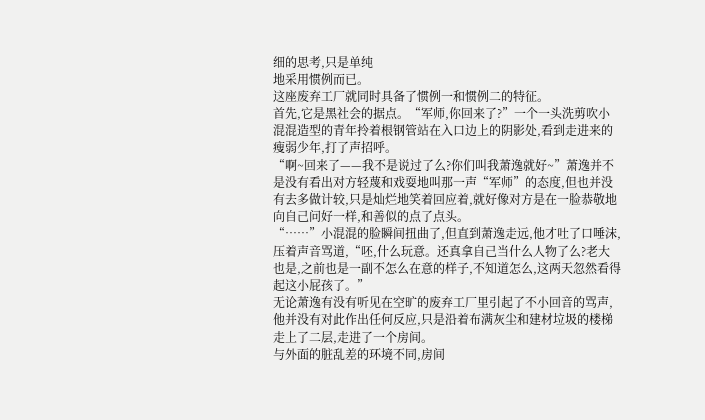细的思考,只是单纯
地采用惯例而已。
这座废弃工厂就同时具备了惯例一和惯例二的特征。
首先,它是黑社会的据点。“军师,你回来了?”一个一头洗剪吹小混混造型的青年拎着根钢管站在入口边上的阴影处,看到走进来的瘦弱少年,打了声招呼。
“啊~回来了——我不是说过了么?你们叫我萧逸就好~”萧逸并不是没有看出对方轻蔑和戏耍地叫那一声“军师”的态度,但也并没有去多做计较,只是灿烂地笑着回应着,就好像对方是在一脸恭敬地向自己问好一样,和善似的点了点头。
“……”小混混的脸瞬间扭曲了,但直到萧逸走远,他才吐了口唾沫,压着声音骂道,“呸,什么玩意。还真拿自己当什么人物了么?老大也是,之前也是一副不怎么在意的样子,不知道怎么,这两天忽然看得起这小屁孩了。”
无论萧逸有没有听见在空旷的废弃工厂里引起了不小回音的骂声,他并没有对此作出任何反应,只是沿着布满灰尘和建材垃圾的楼梯走上了二层,走进了一个房间。
与外面的脏乱差的环境不同,房间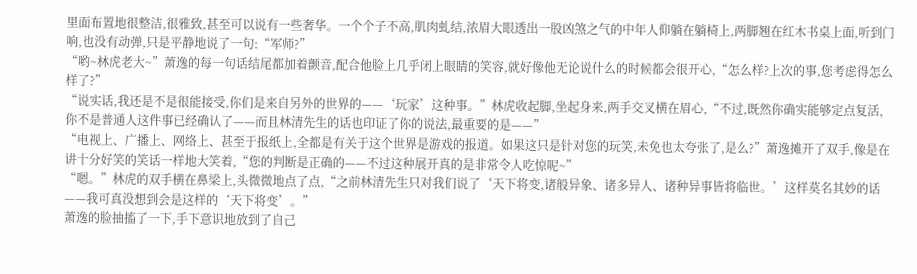里面布置地很整洁,很雅致,甚至可以说有一些奢华。一个个子不高,肌肉虬结,浓眉大眼透出一股凶煞之气的中年人仰躺在躺椅上,两脚翘在红木书桌上面,听到门响,也没有动弹,只是平静地说了一句:“军师?”
“哟~林虎老大~”萧逸的每一句话结尾都加着颤音,配合他脸上几乎闭上眼睛的笑容,就好像他无论说什么的时候都会很开心,“怎么样?上次的事,您考虑得怎么样了?”
“说实话,我还是不是很能接受,你们是来自另外的世界的——‘玩家’这种事。”林虎收起脚,坐起身来,两手交叉横在眉心,“不过,既然你确实能够定点复活,你不是普通人这件事已经确认了——而且林清先生的话也印证了你的说法,最重要的是——”
“电视上、广播上、网络上、甚至于报纸上,全都是有关于这个世界是游戏的报道。如果这只是针对您的玩笑,未免也太夸张了,是么?”萧逸摊开了双手,像是在讲十分好笑的笑话一样地大笑着,“您的判断是正确的——不过这种展开真的是非常令人吃惊呢~”
“嗯。”林虎的双手横在鼻梁上,头微微地点了点,“之前林清先生只对我们说了‘天下将变,诸般异象、诸多异人、诸种异事皆将临世。’这样莫名其妙的话——我可真没想到会是这样的‘天下将变’。”
萧逸的脸抽搐了一下,手下意识地放到了自己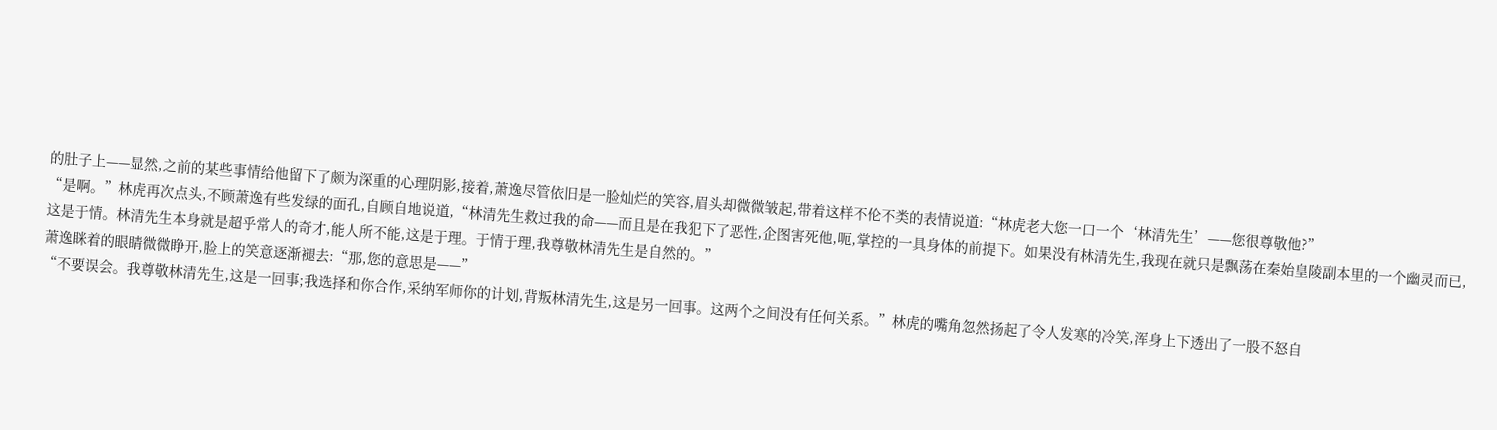的肚子上——显然,之前的某些事情给他留下了颇为深重的心理阴影,接着,萧逸尽管依旧是一脸灿烂的笑容,眉头却微微皱起,带着这样不伦不类的表情说道:“林虎老大您一口一个‘林清先生’——您很尊敬他?”
“是啊。”林虎再次点头,不顾萧逸有些发绿的面孔,自顾自地说道,“林清先生救过我的命——而且是在我犯下了恶性,企图害死他,呃,掌控的一具身体的前提下。如果没有林清先生,我现在就只是飘荡在秦始皇陵副本里的一个幽灵而已,这是于情。林清先生本身就是超乎常人的奇才,能人所不能,这是于理。于情于理,我尊敬林清先生是自然的。”
萧逸眯着的眼睛微微睁开,脸上的笑意逐渐褪去:“那,您的意思是——”
“不要误会。我尊敬林清先生,这是一回事;我选择和你合作,采纳军师你的计划,背叛林清先生,这是另一回事。这两个之间没有任何关系。”林虎的嘴角忽然扬起了令人发寒的冷笑,浑身上下透出了一股不怒自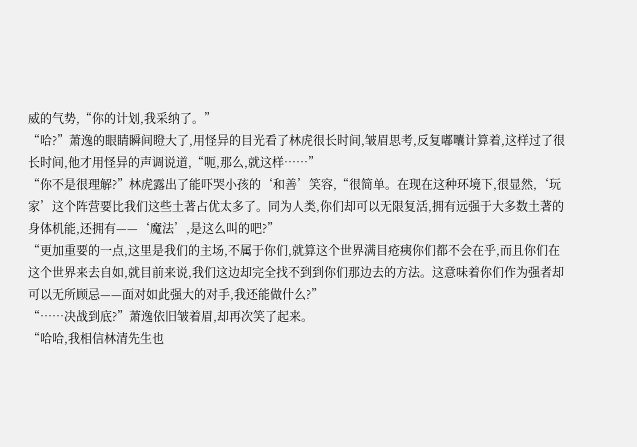威的气势,“你的计划,我采纳了。”
“哈?”萧逸的眼睛瞬间瞪大了,用怪异的目光看了林虎很长时间,皱眉思考,反复嘟囔计算着,这样过了很长时间,他才用怪异的声调说道,“呃,那么,就这样……”
“你不是很理解?”林虎露出了能吓哭小孩的‘和善’笑容,“很简单。在现在这种环境下,很显然,‘玩家’这个阵营要比我们这些土著占优太多了。同为人类,你们却可以无限复活,拥有远强于大多数土著的身体机能,还拥有——‘魔法’,是这么叫的吧?”
“更加重要的一点,这里是我们的主场,不属于你们,就算这个世界满目疮痍你们都不会在乎,而且你们在这个世界来去自如,就目前来说,我们这边却完全找不到到你们那边去的方法。这意味着你们作为强者却可以无所顾忌——面对如此强大的对手,我还能做什么?”
“……决战到底?”萧逸依旧皱着眉,却再次笑了起来。
“哈哈,我相信林清先生也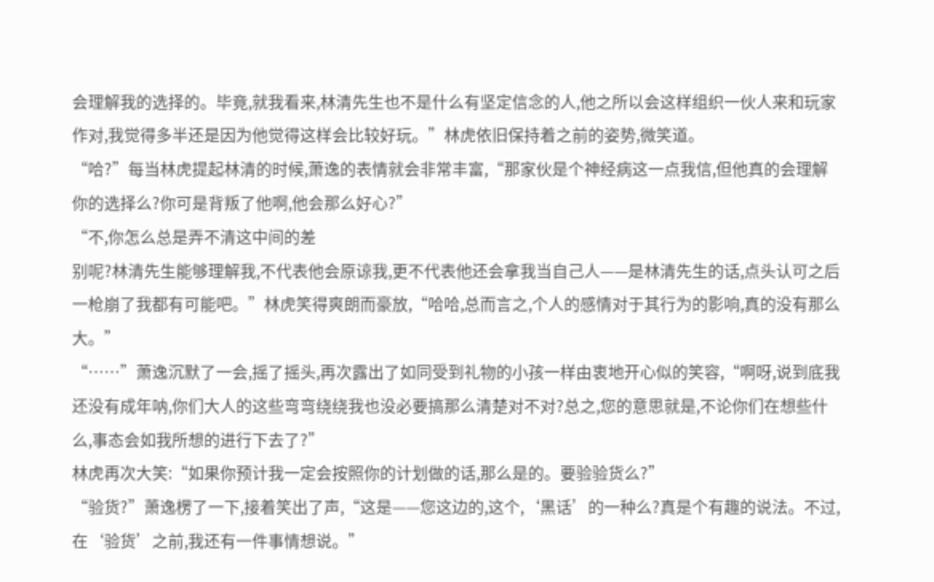会理解我的选择的。毕竟,就我看来,林清先生也不是什么有坚定信念的人,他之所以会这样组织一伙人来和玩家作对,我觉得多半还是因为他觉得这样会比较好玩。”林虎依旧保持着之前的姿势,微笑道。
“哈?”每当林虎提起林清的时候,萧逸的表情就会非常丰富,“那家伙是个神经病这一点我信,但他真的会理解你的选择么?你可是背叛了他啊,他会那么好心?”
“不,你怎么总是弄不清这中间的差
别呢?林清先生能够理解我,不代表他会原谅我,更不代表他还会拿我当自己人——是林清先生的话,点头认可之后一枪崩了我都有可能吧。”林虎笑得爽朗而豪放,“哈哈,总而言之,个人的感情对于其行为的影响,真的没有那么大。”
“……”萧逸沉默了一会,摇了摇头,再次露出了如同受到礼物的小孩一样由衷地开心似的笑容,“啊呀,说到底我还没有成年呐,你们大人的这些弯弯绕绕我也没必要搞那么清楚对不对?总之,您的意思就是,不论你们在想些什么,事态会如我所想的进行下去了?”
林虎再次大笑:“如果你预计我一定会按照你的计划做的话,那么是的。要验验货么?”
“验货?”萧逸楞了一下,接着笑出了声,“这是——您这边的,这个,‘黑话’的一种么?真是个有趣的说法。不过,在‘验货’之前,我还有一件事情想说。”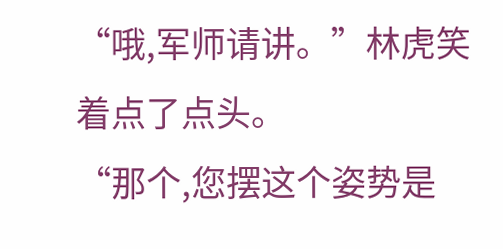“哦,军师请讲。”林虎笑着点了点头。
“那个,您摆这个姿势是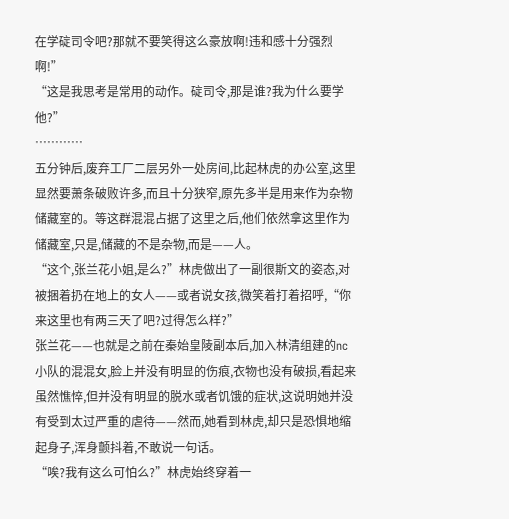在学碇司令吧?那就不要笑得这么豪放啊!违和感十分强烈啊!”
“这是我思考是常用的动作。碇司令,那是谁?我为什么要学他?”
…………
五分钟后,废弃工厂二层另外一处房间,比起林虎的办公室,这里显然要萧条破败许多,而且十分狭窄,原先多半是用来作为杂物储藏室的。等这群混混占据了这里之后,他们依然拿这里作为储藏室,只是,储藏的不是杂物,而是——人。
“这个,张兰花小姐,是么?”林虎做出了一副很斯文的姿态,对被捆着扔在地上的女人——或者说女孩,微笑着打着招呼,“你来这里也有两三天了吧?过得怎么样?”
张兰花——也就是之前在秦始皇陵副本后,加入林清组建的nc小队的混混女,脸上并没有明显的伤痕,衣物也没有破损,看起来虽然憔悴,但并没有明显的脱水或者饥饿的症状,这说明她并没有受到太过严重的虐待——然而,她看到林虎,却只是恐惧地缩起身子,浑身颤抖着,不敢说一句话。
“唉?我有这么可怕么?”林虎始终穿着一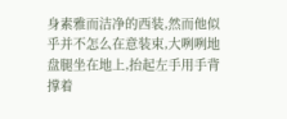身素雅而洁净的西装,然而他似乎并不怎么在意装束,大咧咧地盘腿坐在地上,抬起左手用手背撑着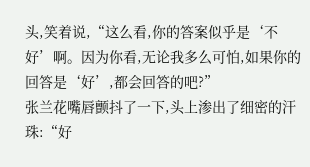头,笑着说,“这么看,你的答案似乎是‘不好’啊。因为你看,无论我多么可怕,如果你的回答是‘好’,都会回答的吧?”
张兰花嘴唇颤抖了一下,头上渗出了细密的汗珠:“好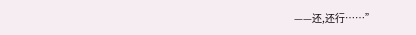——还,还行……”